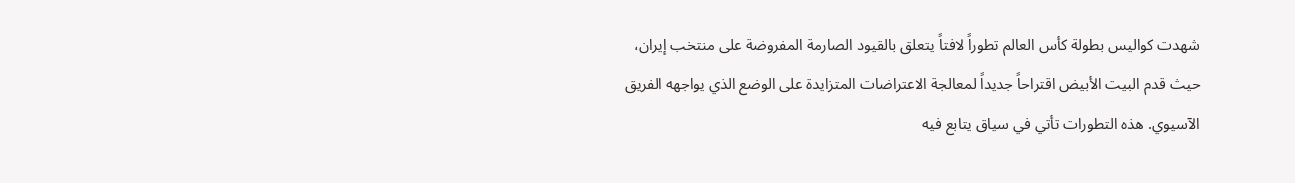شهدت كواليس بطولة كأس العالم تطوراً لافتاً يتعلق بالقيود الصارمة المفروضة على منتخب إيران، حيث قدم البيت الأبيض اقتراحاً جديداً لمعالجة الاعتراضات المتزايدة على الوضع الذي يواجهه الفريق الآسيوي. هذه التطورات تأتي في سياق يتابع فيه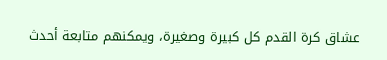عشاق كرة القدم كل كبيرة وصغيرة، ويمكنهم متابعة أحدث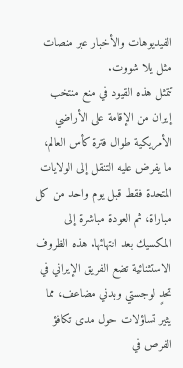الفيديوهات والأخبار عبر منصات مثل يلا شووت.
تتمثل هذه القيود في منع منتخب إيران من الإقامة على الأراضي الأمريكية طوال فترة كأس العالم، ما يفرض عليه التنقل إلى الولايات المتحدة فقط قبل يوم واحد من كل مباراة، ثم العودة مباشرة إلى المكسيك بعد انتهائها. هذه الظروف الاستثنائية تضع الفريق الإيراني في تحدٍ لوجستي وبدني مضاعف، مما يثير تساؤلات حول مدى تكافؤ الفرص في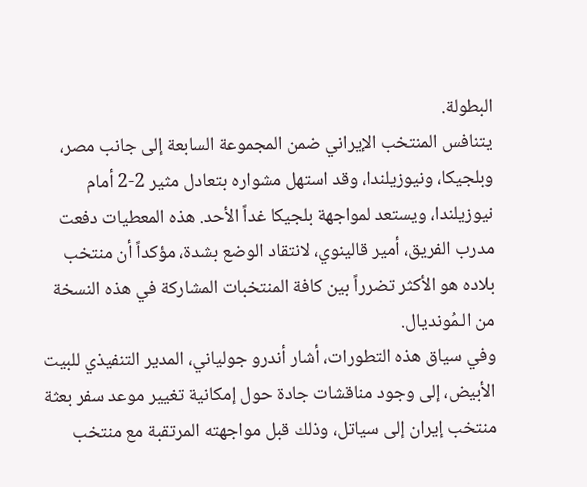البطولة.
يتنافس المنتخب الإيراني ضمن المجموعة السابعة إلى جانب مصر، وبلجيكا، ونيوزيلندا، وقد استهل مشواره بتعادل مثير 2-2 أمام نيوزيلندا، ويستعد لمواجهة بلجيكا غداً الأحد. هذه المعطيات دفعت مدرب الفريق، أمير قالينوي، لانتقاد الوضع بشدة، مؤكداً أن منتخب بلاده هو الأكثر تضرراً بين كافة المنتخبات المشاركة في هذه النسخة من الـمُونديال.
وفي سياق هذه التطورات، أشار أندرو جولياني، المدير التنفيذي للبيت الأبيض، إلى وجود مناقشات جادة حول إمكانية تغيير موعد سفر بعثة منتخب إيران إلى سياتل، وذلك قبل مواجهته المرتقبة مع منتخب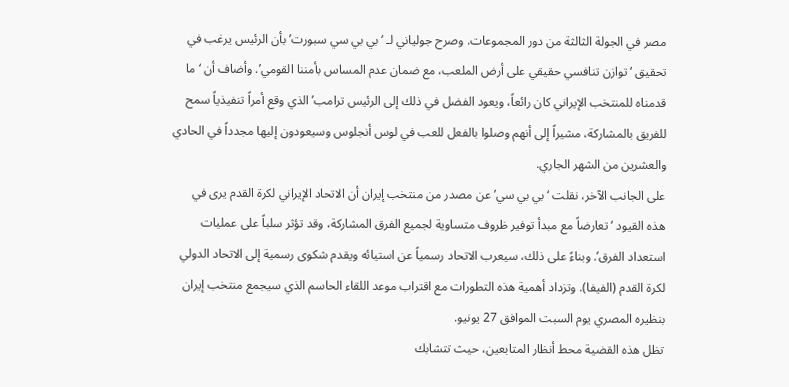مصر في الجولة الثالثة من دور المجموعات. وصرح جولياني لـ ‘بي بي سي سبورت’ بأن الرئيس يرغب في تحقيق ‘توازن تنافسي حقيقي على أرض الملعب، مع ضمان عدم المساس بأمننا القومي’. وأضاف أن ‘ما قدمناه للمنتخب الإيراني كان رائعاً، ويعود الفضل في ذلك إلى الرئيس ترامب’ الذي وقع أمراً تنفيذياً سمح للفريق بالمشاركة، مشيراً إلى أنهم وصلوا بالفعل للعب في لوس أنجلوس وسيعودون إليها مجدداً في الحادي والعشرين من الشهر الجاري.
على الجانب الآخر، نقلت ‘بي بي سي’ عن مصدر من منتخب إيران أن الاتحاد الإيراني لكرة القدم يرى في هذه القيود ‘تعارضاً مع مبدأ توفير ظروف متساوية لجميع الفرق المشاركة، وقد تؤثر سلباً على عمليات استعداد الفرق’. وبناءً على ذلك، سيعرب الاتحاد رسمياً عن استيائه ويقدم شكوى رسمية إلى الاتحاد الدولي لكرة القدم (الفيفا). وتزداد أهمية هذه التطورات مع اقتراب موعد اللقاء الحاسم الذي سيجمع منتخب إيران بنظيره المصري يوم السبت الموافق 27 يونيو.
تظل هذه القضية محط أنظار المتابعين، حيث تتشابك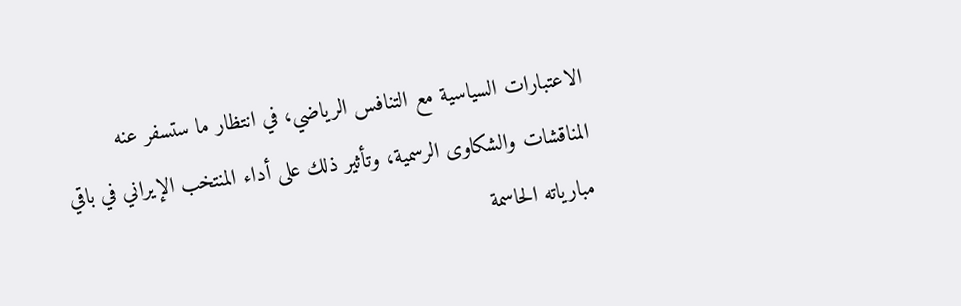الاعتبارات السياسية مع التنافس الرياضي، في انتظار ما ستسفر عنه المناقشات والشكاوى الرسمية، وتأثير ذلك على أداء المنتخب الإيراني في باقي مبارياته الحاسمة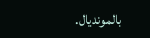بالمونديال.